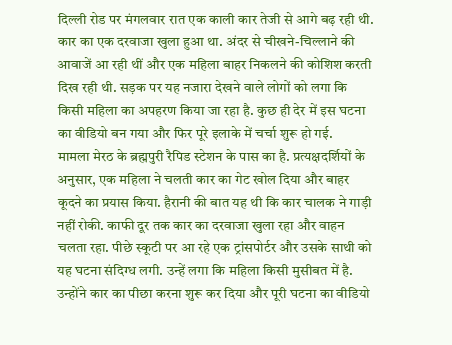दिल्ली रोड पर मंगलवार रात एक काली कार तेजी से आगे बढ़ रही थी. कार का एक दरवाजा खुला हुआ था. अंदर से चीखने-चिल्लाने की आवाजें आ रही थीं और एक महिला बाहर निकलने की कोशिश करती दिख रही थी. सड़क पर यह नजारा देखने वाले लोगों को लगा कि किसी महिला का अपहरण किया जा रहा है. कुछ ही देर में इस घटना का वीडियो बन गया और फिर पूरे इलाके में चर्चा शुरू हो गई.
मामला मेरठ के ब्रह्मपुरी रैपिड स्टेशन के पास का है. प्रत्यक्षदर्शियों के अनुसार, एक महिला ने चलती कार का गेट खोल दिया और बाहर कूदने का प्रयास किया. हैरानी की बात यह थी कि कार चालक ने गाड़ी नहीं रोकी. काफी दूर तक कार का दरवाजा खुला रहा और वाहन चलता रहा. पीछे स्कूटी पर आ रहे एक ट्रांसपोर्टर और उसके साथी को यह घटना संदिग्ध लगी. उन्हें लगा कि महिला किसी मुसीबत में है. उन्होंने कार का पीछा करना शुरू कर दिया और पूरी घटना का वीडियो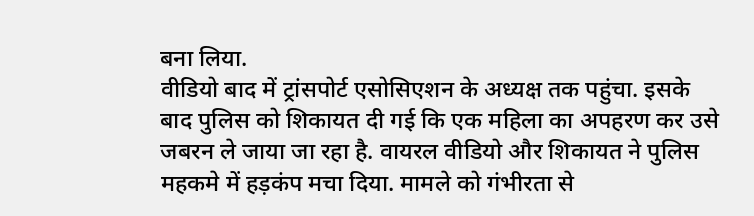बना लिया.
वीडियो बाद में ट्रांसपोर्ट एसोसिएशन के अध्यक्ष तक पहुंचा. इसके बाद पुलिस को शिकायत दी गई कि एक महिला का अपहरण कर उसे जबरन ले जाया जा रहा है. वायरल वीडियो और शिकायत ने पुलिस महकमे में हड़कंप मचा दिया. मामले को गंभीरता से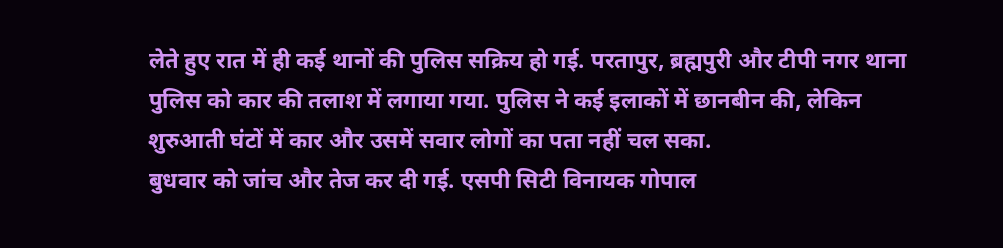लेते हुए रात में ही कई थानों की पुलिस सक्रिय हो गई. परतापुर, ब्रह्मपुरी और टीपी नगर थाना पुलिस को कार की तलाश में लगाया गया. पुलिस ने कई इलाकों में छानबीन की, लेकिन शुरुआती घंटों में कार और उसमें सवार लोगों का पता नहीं चल सका.
बुधवार को जांच और तेज कर दी गई. एसपी सिटी विनायक गोपाल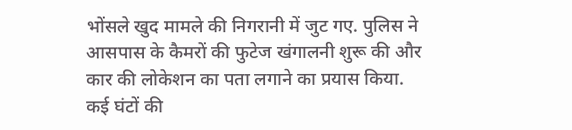भोंसले खुद मामले की निगरानी में जुट गए. पुलिस ने आसपास के कैमरों की फुटेज खंगालनी शुरू की और कार की लोकेशन का पता लगाने का प्रयास किया. कई घंटों की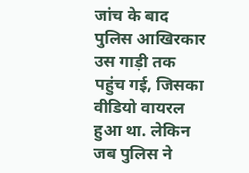जांच के बाद पुलिस आखिरकार उस गाड़ी तक पहुंच गई, जिसका वीडियो वायरल हुआ था. लेकिन जब पुलिस ने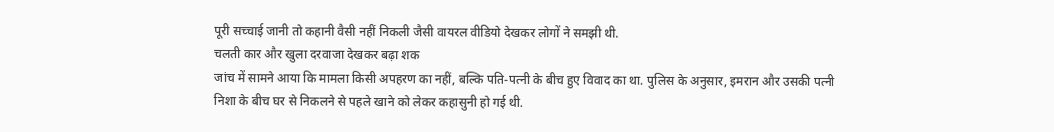पूरी सच्चाई जानी तो कहानी वैसी नहीं निकली जैसी वायरल वीडियो देखकर लोगों ने समझी थी.
चलती कार और खुला दरवाजा देखकर बढ़ा शक
जांच में सामने आया कि मामला किसी अपहरण का नहीं, बल्कि पति-पत्नी के बीच हुए विवाद का था. पुलिस के अनुसार, इमरान और उसकी पत्नी निशा के बीच घर से निकलने से पहले खाने को लेकर कहासुनी हो गई थी.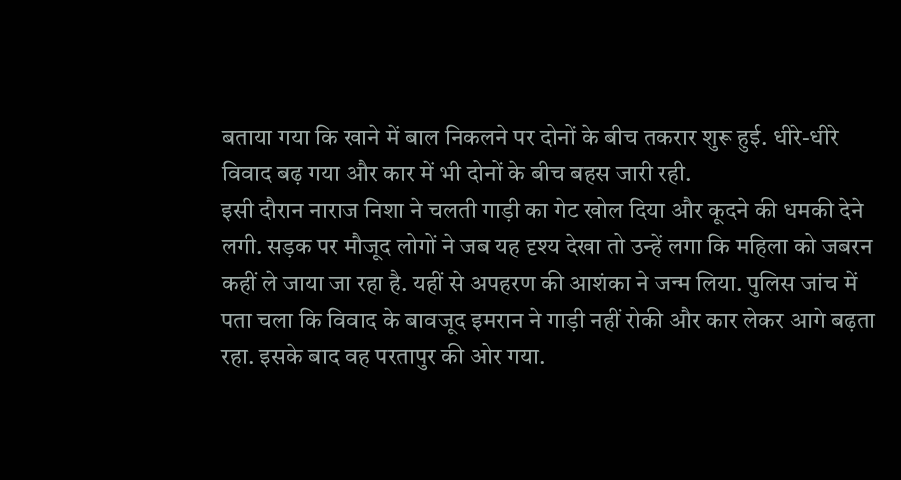बताया गया कि खाने में बाल निकलने पर दोनों के बीच तकरार शुरू हुई. धीरे-धीरे विवाद बढ़ गया और कार में भी दोनों के बीच बहस जारी रही.
इसी दौरान नाराज निशा ने चलती गाड़ी का गेट खोल दिया और कूदने की धमकी देने लगी. सड़क पर मौजूद लोगों ने जब यह दृश्य देखा तो उन्हें लगा कि महिला को जबरन कहीं ले जाया जा रहा है. यहीं से अपहरण की आशंका ने जन्म लिया. पुलिस जांच में पता चला कि विवाद के बावजूद इमरान ने गाड़ी नहीं रोकी और कार लेकर आगे बढ़ता रहा. इसके बाद वह परतापुर की ओर गया.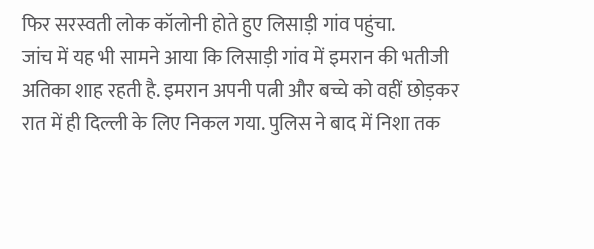फिर सरस्वती लोक कॉलोनी होते हुए लिसाड़ी गांव पहुंचा.
जांच में यह भी सामने आया कि लिसाड़ी गांव में इमरान की भतीजी अतिका शाह रहती है. इमरान अपनी पत्नी और बच्चे को वहीं छोड़कर रात में ही दिल्ली के लिए निकल गया. पुलिस ने बाद में निशा तक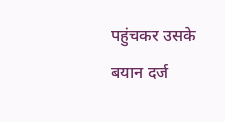पहुंचकर उसके बयान दर्ज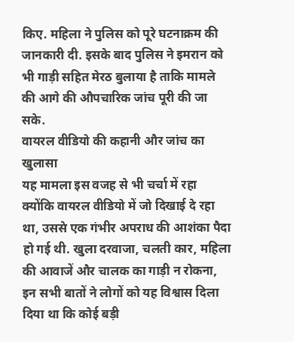किए. महिला ने पुलिस को पूरे घटनाक्रम की जानकारी दी. इसके बाद पुलिस ने इमरान को भी गाड़ी सहित मेरठ बुलाया है ताकि मामले की आगे की औपचारिक जांच पूरी की जा सके.
वायरल वीडियो की कहानी और जांच का खुलासा
यह मामला इस वजह से भी चर्चा में रहा क्योंकि वायरल वीडियो में जो दिखाई दे रहा था, उससे एक गंभीर अपराध की आशंका पैदा हो गई थी. खुला दरवाजा, चलती कार, महिला की आवाजें और चालक का गाड़ी न रोकना, इन सभी बातों ने लोगों को यह विश्वास दिला दिया था कि कोई बड़ी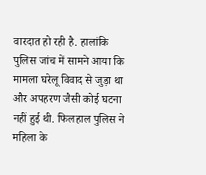वारदात हो रही है. हालांकि पुलिस जांच में सामने आया कि मामला घरेलू विवाद से जुड़ा था और अपहरण जैसी कोई घटना नहीं हुई थी. फिलहाल पुलिस ने महिला के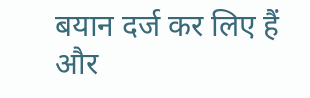बयान दर्ज कर लिए हैं और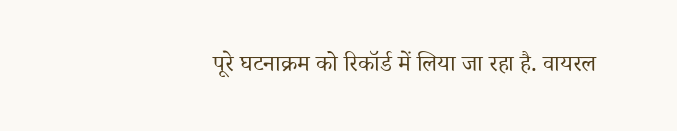पूरे घटनाक्रम को रिकॉर्ड में लिया जा रहा है. वायरल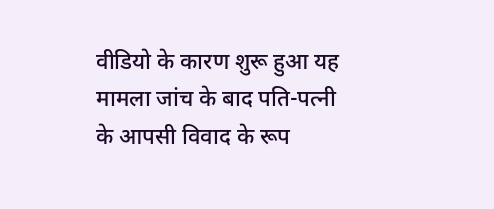वीडियो के कारण शुरू हुआ यह मामला जांच के बाद पति-पत्नी के आपसी विवाद के रूप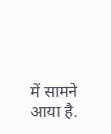में सामने आया है.